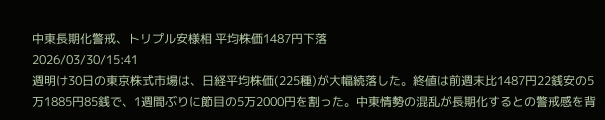中東長期化警戒、トリプル安様相 平均株価1487円下落
2026/03/30/15:41
週明け30日の東京株式市場は、日経平均株価(225種)が大幅続落した。終値は前週末比1487円22銭安の5万1885円85銭で、1週間ぶりに節目の5万2000円を割った。中東情勢の混乱が長期化するとの警戒感を背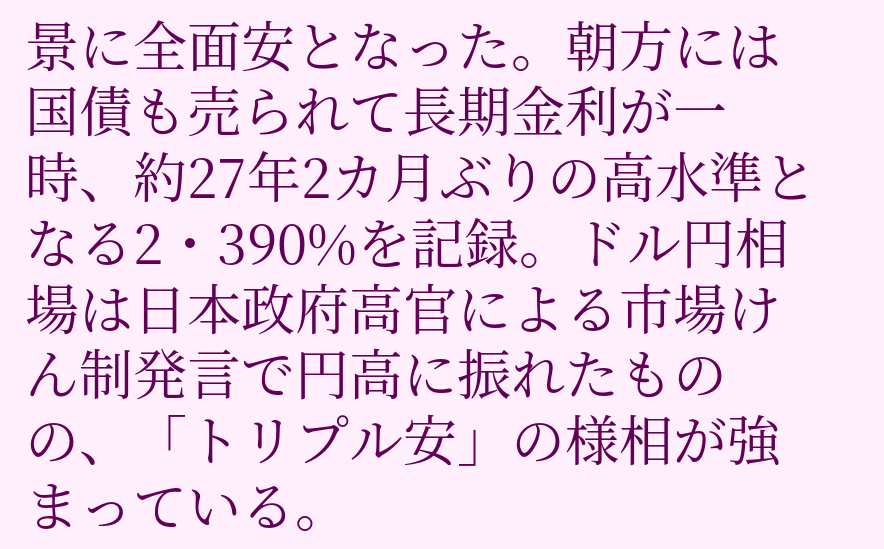景に全面安となった。朝方には国債も売られて長期金利が一時、約27年2カ月ぶりの高水準となる2・390%を記録。ドル円相場は日本政府高官による市場けん制発言で円高に振れたものの、「トリプル安」の様相が強まっている。